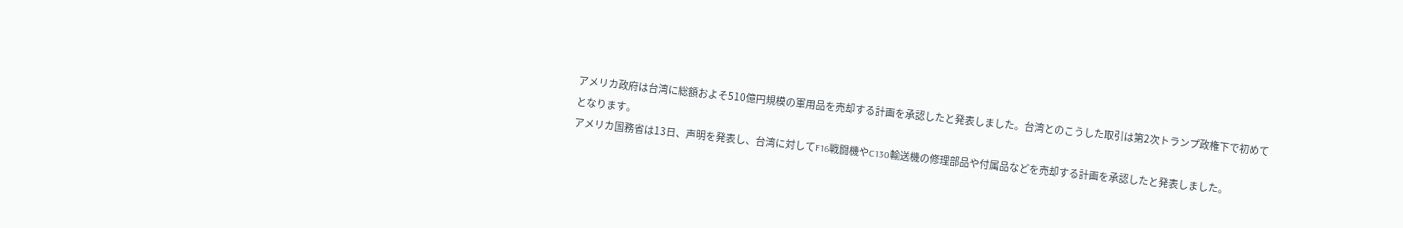アメリカ政府は台湾に総額およそ510億円規模の軍用品を売却する計画を承認したと発表しました。台湾とのこうした取引は第2次トランプ政権下で初めてとなります。
アメリカ国務省は13日、声明を発表し、台湾に対してF16戦闘機やC130輸送機の修理部品や付属品などを売却する計画を承認したと発表しました。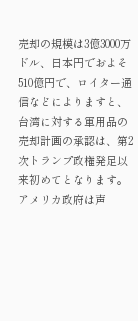売却の規模は3億3000万ドル、日本円でおよそ510億円で、ロイター通信などによりますと、台湾に対する軍用品の売却計画の承認は、第2次トランプ政権発足以来初めてとなります。
アメリカ政府は声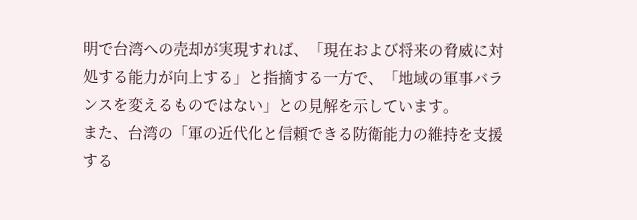明で台湾への売却が実現すれば、「現在および将来の脅威に対処する能力が向上する」と指摘する一方で、「地域の軍事バランスを変えるものではない」との見解を示しています。
また、台湾の「軍の近代化と信頼できる防衛能力の維持を支援する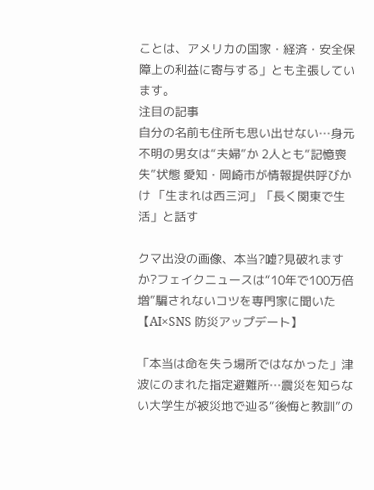ことは、アメリカの国家・経済・安全保障上の利益に寄与する」とも主張しています。
注目の記事
自分の名前も住所も思い出せない…身元不明の男女は“夫婦”か 2人とも“記憶喪失”状態 愛知・岡崎市が情報提供呼びかけ 「生まれは西三河」「長く関東で生活」と話す

クマ出没の画像、本当?嘘?見破れますか?フェイクニュースは“10年で100万倍増”騙されないコツを専門家に聞いた【AI×SNS 防災アップデート】

「本当は命を失う場所ではなかった」津波にのまれた指定避難所…震災を知らない大学生が被災地で辿る“後悔と教訓”の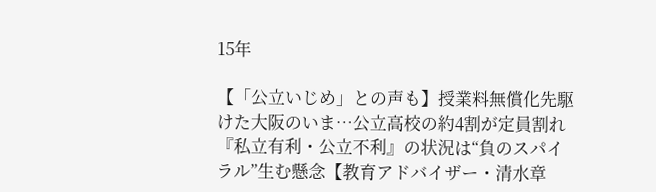15年

【「公立いじめ」との声も】授業料無償化先駆けた大阪のいま…公立高校の約4割が定員割れ『私立有利・公立不利』の状況は“負のスパイラル”生む懸念【教育アドバイザー・清水章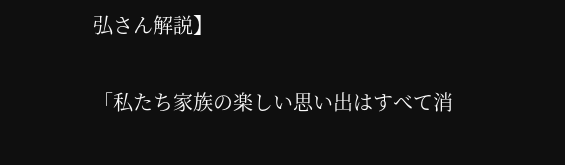弘さん解説】

「私たち家族の楽しい思い出はすべて消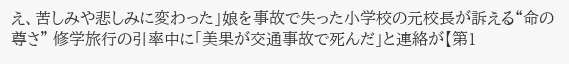え、苦しみや悲しみに変わった」娘を事故で失った小学校の元校長が訴える“命の尊さ” 修学旅行の引率中に「美果が交通事故で死んだ」と連絡が【第1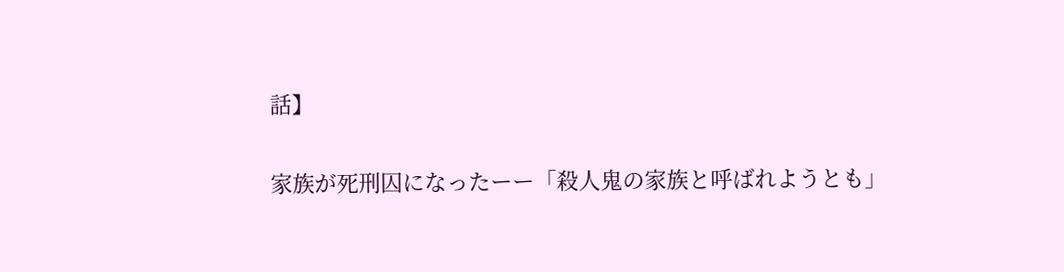話】

家族が死刑囚になったーー「殺人鬼の家族と呼ばれようとも」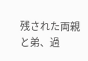残された両親と弟、過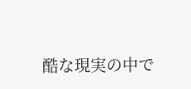酷な現実の中で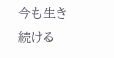今も生き続ける